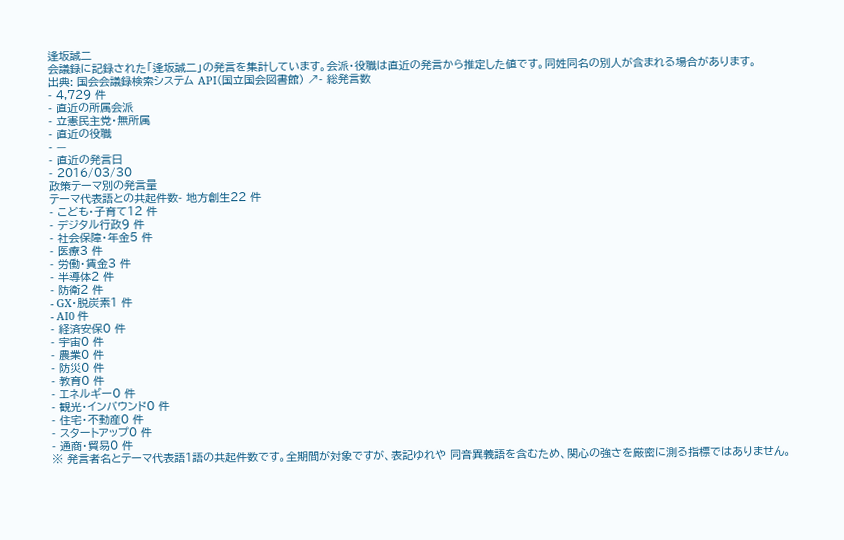逢坂誠二
会議録に記録された「逢坂誠二」の発言を集計しています。会派・役職は直近の発言から推定した値です。同姓同名の別人が含まれる場合があります。
出典: 国会会議録検索システム API(国立国会図書館) ↗- 総発言数
- 4,729 件
- 直近の所属会派
- 立憲民主党・無所属
- 直近の役職
- —
- 直近の発言日
- 2016/03/30
政策テーマ別の発言量
テーマ代表語との共起件数- 地方創生22 件
- こども・子育て12 件
- デジタル行政9 件
- 社会保障・年金5 件
- 医療3 件
- 労働・賃金3 件
- 半導体2 件
- 防衛2 件
- GX・脱炭素1 件
- AI0 件
- 経済安保0 件
- 宇宙0 件
- 農業0 件
- 防災0 件
- 教育0 件
- エネルギー0 件
- 観光・インバウンド0 件
- 住宅・不動産0 件
- スタートアップ0 件
- 通商・貿易0 件
※ 発言者名とテーマ代表語1語の共起件数です。全期間が対象ですが、表記ゆれや 同音異義語を含むため、関心の強さを厳密に測る指標ではありません。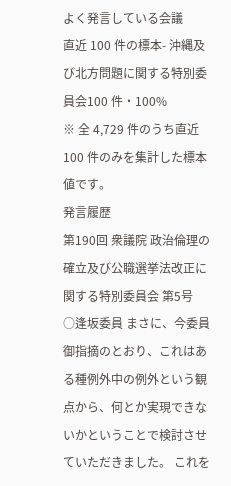よく発言している会議
直近 100 件の標本- 沖縄及び北方問題に関する特別委員会100 件・100%
※ 全 4,729 件のうち直近 100 件のみを集計した標本値です。
発言履歴
第190回 衆議院 政治倫理の確立及び公職選挙法改正に関する特別委員会 第5号
○逢坂委員 まさに、今委員御指摘のとおり、これはある種例外中の例外という観点から、何とか実現できないかということで検討させていただきました。 これを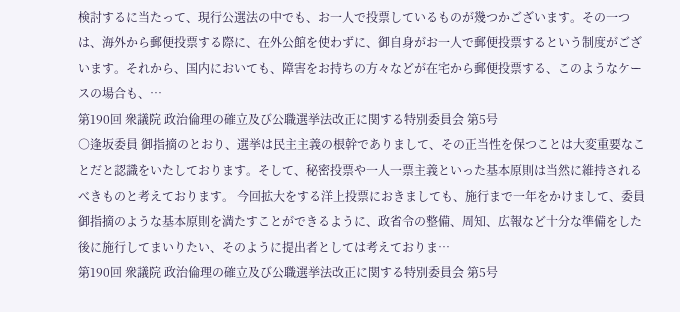検討するに当たって、現行公選法の中でも、お一人で投票しているものが幾つかございます。その一つは、海外から郵便投票する際に、在外公館を使わずに、御自身がお一人で郵便投票するという制度がございます。それから、国内においても、障害をお持ちの方々などが在宅から郵便投票する、このようなケースの場合も、…
第190回 衆議院 政治倫理の確立及び公職選挙法改正に関する特別委員会 第5号
○逢坂委員 御指摘のとおり、選挙は民主主義の根幹でありまして、その正当性を保つことは大変重要なことだと認識をいたしております。そして、秘密投票や一人一票主義といった基本原則は当然に維持されるべきものと考えております。 今回拡大をする洋上投票におきましても、施行まで一年をかけまして、委員御指摘のような基本原則を満たすことができるように、政省令の整備、周知、広報など十分な準備をした後に施行してまいりたい、そのように提出者としては考えておりま…
第190回 衆議院 政治倫理の確立及び公職選挙法改正に関する特別委員会 第5号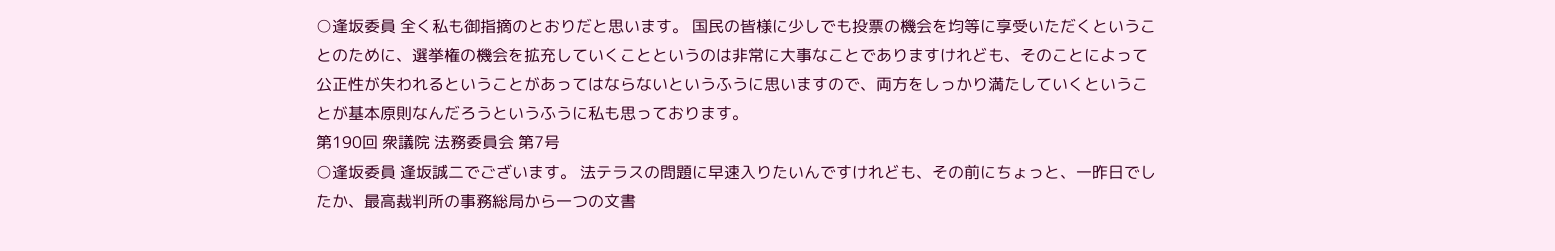○逢坂委員 全く私も御指摘のとおりだと思います。 国民の皆様に少しでも投票の機会を均等に享受いただくということのために、選挙権の機会を拡充していくことというのは非常に大事なことでありますけれども、そのことによって公正性が失われるということがあってはならないというふうに思いますので、両方をしっかり満たしていくということが基本原則なんだろうというふうに私も思っております。
第190回 衆議院 法務委員会 第7号
○逢坂委員 逢坂誠二でございます。 法テラスの問題に早速入りたいんですけれども、その前にちょっと、一昨日でしたか、最高裁判所の事務総局から一つの文書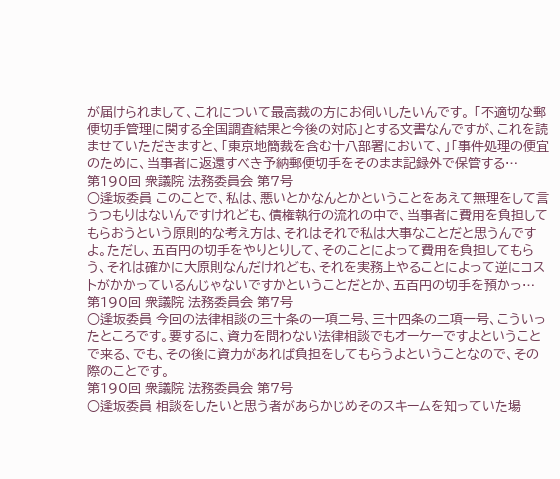が届けられまして、これについて最高裁の方にお伺いしたいんです。 「不適切な郵便切手管理に関する全国調査結果と今後の対応」とする文書なんですが、これを読ませていただきますと、「東京地簡裁を含む十八部署において、」「事件処理の便宜のために、当事者に返還すべき予納郵便切手をそのまま記録外で保管する…
第190回 衆議院 法務委員会 第7号
○逢坂委員 このことで、私は、悪いとかなんとかということをあえて無理をして言うつもりはないんですけれども、債権執行の流れの中で、当事者に費用を負担してもらおうという原則的な考え方は、それはそれで私は大事なことだと思うんですよ。ただし、五百円の切手をやりとりして、そのことによって費用を負担してもらう、それは確かに大原則なんだけれども、それを実務上やることによって逆にコストがかかっているんじゃないですかということだとか、五百円の切手を預かっ…
第190回 衆議院 法務委員会 第7号
○逢坂委員 今回の法律相談の三十条の一項二号、三十四条の二項一号、こういったところです。要するに、資力を問わない法律相談でもオーケーですよということで来る、でも、その後に資力があれば負担をしてもらうよということなので、その際のことです。
第190回 衆議院 法務委員会 第7号
○逢坂委員 相談をしたいと思う者があらかじめそのスキームを知っていた場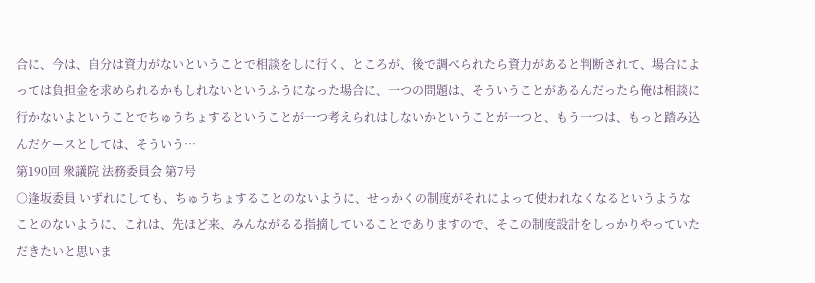合に、今は、自分は資力がないということで相談をしに行く、ところが、後で調べられたら資力があると判断されて、場合によっては負担金を求められるかもしれないというふうになった場合に、一つの問題は、そういうことがあるんだったら俺は相談に行かないよということでちゅうちょするということが一つ考えられはしないかということが一つと、もう一つは、もっと踏み込んだケースとしては、そういう…
第190回 衆議院 法務委員会 第7号
○逢坂委員 いずれにしても、ちゅうちょすることのないように、せっかくの制度がそれによって使われなくなるというようなことのないように、これは、先ほど来、みんながるる指摘していることでありますので、そこの制度設計をしっかりやっていただきたいと思いま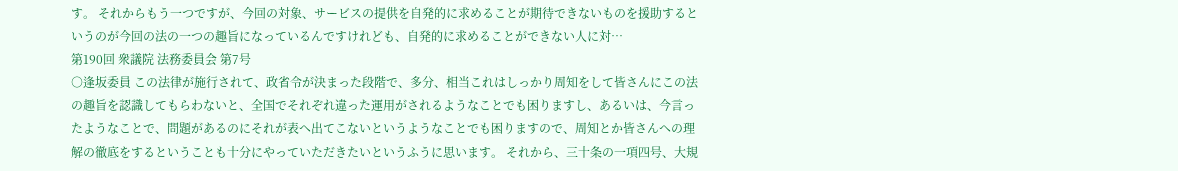す。 それからもう一つですが、今回の対象、サービスの提供を自発的に求めることが期待できないものを援助するというのが今回の法の一つの趣旨になっているんですけれども、自発的に求めることができない人に対…
第190回 衆議院 法務委員会 第7号
○逢坂委員 この法律が施行されて、政省令が決まった段階で、多分、相当これはしっかり周知をして皆さんにこの法の趣旨を認識してもらわないと、全国でそれぞれ違った運用がされるようなことでも困りますし、あるいは、今言ったようなことで、問題があるのにそれが表へ出てこないというようなことでも困りますので、周知とか皆さんへの理解の徹底をするということも十分にやっていただきたいというふうに思います。 それから、三十条の一項四号、大規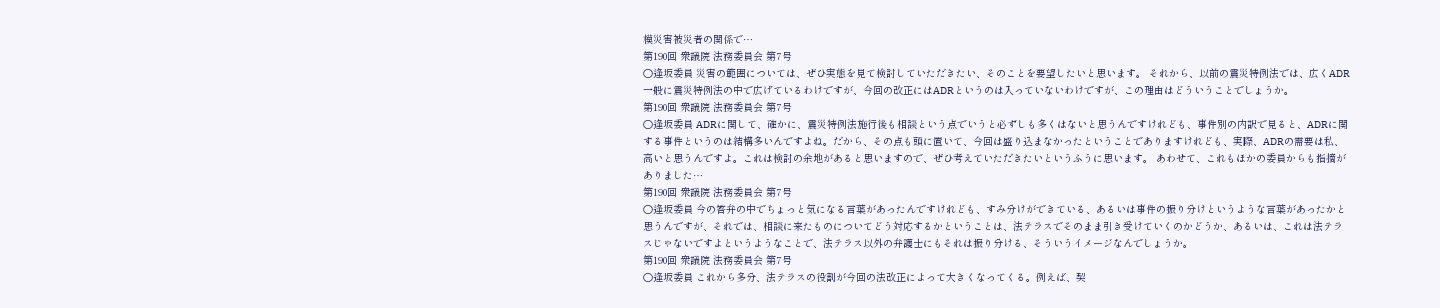模災害被災者の関係で…
第190回 衆議院 法務委員会 第7号
○逢坂委員 災害の範囲については、ぜひ実態を見て検討していただきたい、そのことを要望したいと思います。 それから、以前の震災特例法では、広くADR一般に震災特例法の中で広げているわけですが、今回の改正にはADRというのは入っていないわけですが、この理由はどういうことでしょうか。
第190回 衆議院 法務委員会 第7号
○逢坂委員 ADRに関して、確かに、震災特例法施行後も相談という点でいうと必ずしも多くはないと思うんですけれども、事件別の内訳で見ると、ADRに関する事件というのは結構多いんですよね。だから、その点も頭に置いて、今回は盛り込まなかったということでありますけれども、実際、ADRの需要は私、高いと思うんですよ。これは検討の余地があると思いますので、ぜひ考えていただきたいというふうに思います。 あわせて、これもほかの委員からも指摘がありました…
第190回 衆議院 法務委員会 第7号
○逢坂委員 今の答弁の中でちょっと気になる言葉があったんですけれども、すみ分けができている、あるいは事件の振り分けというような言葉があったかと思うんですが、それでは、相談に来たものについてどう対応するかということは、法テラスでそのまま引き受けていくのかどうか、あるいは、これは法テラスじゃないですよというようなことで、法テラス以外の弁護士にもそれは振り分ける、そういうイメージなんでしょうか。
第190回 衆議院 法務委員会 第7号
○逢坂委員 これから多分、法テラスの役割が今回の法改正によって大きくなってくる。例えば、契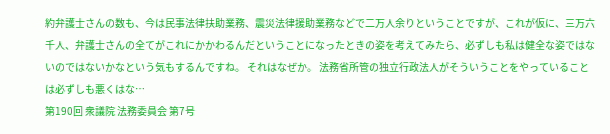約弁護士さんの数も、今は民事法律扶助業務、震災法律援助業務などで二万人余りということですが、これが仮に、三万六千人、弁護士さんの全てがこれにかかわるんだということになったときの姿を考えてみたら、必ずしも私は健全な姿ではないのではないかなという気もするんですね。 それはなぜか。 法務省所管の独立行政法人がそういうことをやっていることは必ずしも悪くはな…
第190回 衆議院 法務委員会 第7号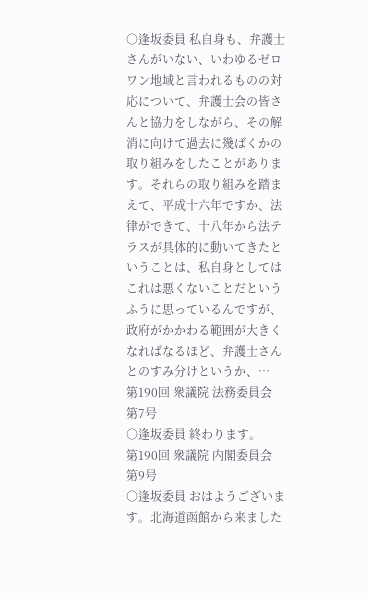○逢坂委員 私自身も、弁護士さんがいない、いわゆるゼロワン地域と言われるものの対応について、弁護士会の皆さんと協力をしながら、その解消に向けて過去に幾ばくかの取り組みをしたことがあります。それらの取り組みを踏まえて、平成十六年ですか、法律ができて、十八年から法テラスが具体的に動いてきたということは、私自身としてはこれは悪くないことだというふうに思っているんですが、政府がかかわる範囲が大きくなればなるほど、弁護士さんとのすみ分けというか、…
第190回 衆議院 法務委員会 第7号
○逢坂委員 終わります。
第190回 衆議院 内閣委員会 第9号
○逢坂委員 おはようございます。北海道函館から来ました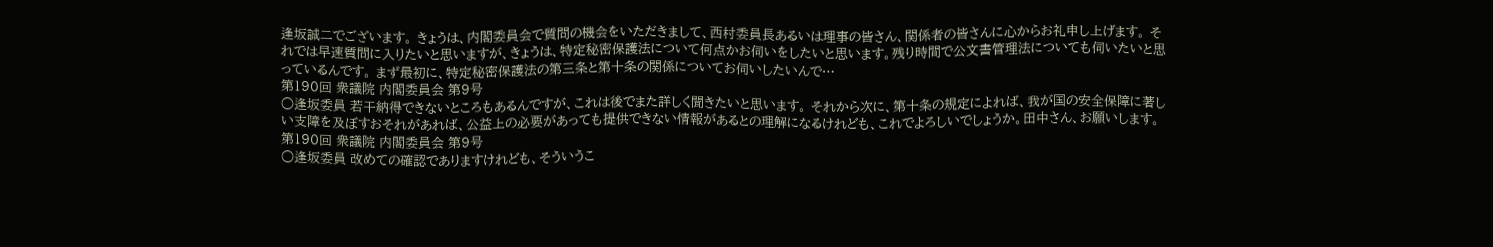逢坂誠二でございます。 きょうは、内閣委員会で質問の機会をいただきまして、西村委員長あるいは理事の皆さん、関係者の皆さんに心からお礼申し上げます。 それでは早速質問に入りたいと思いますが、きょうは、特定秘密保護法について何点かお伺いをしたいと思います。残り時間で公文書管理法についても伺いたいと思っているんです。 まず最初に、特定秘密保護法の第三条と第十条の関係についてお伺いしたいんで…
第190回 衆議院 内閣委員会 第9号
○逢坂委員 若干納得できないところもあるんですが、これは後でまた詳しく聞きたいと思います。 それから次に、第十条の規定によれば、我が国の安全保障に著しい支障を及ぼすおそれがあれば、公益上の必要があっても提供できない情報があるとの理解になるけれども、これでよろしいでしょうか。田中さん、お願いします。
第190回 衆議院 内閣委員会 第9号
○逢坂委員 改めての確認でありますけれども、そういうこ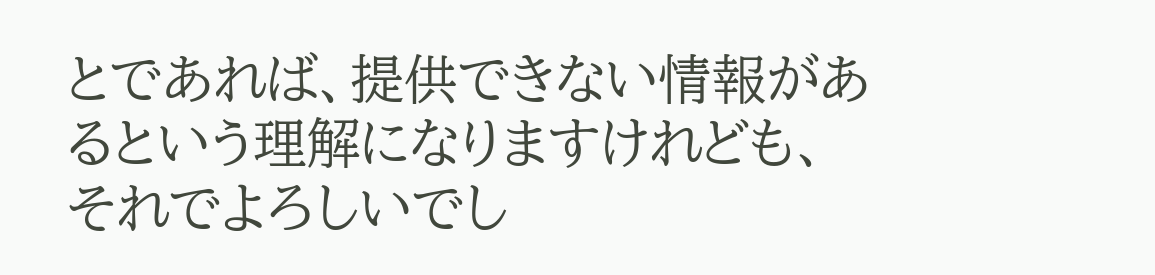とであれば、提供できない情報があるという理解になりますけれども、それでよろしいでし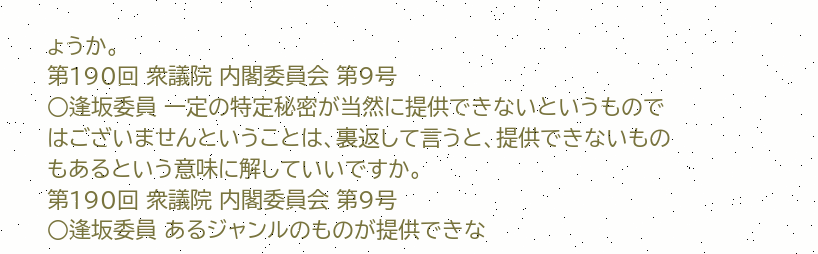ょうか。
第190回 衆議院 内閣委員会 第9号
○逢坂委員 一定の特定秘密が当然に提供できないというものではございませんということは、裏返して言うと、提供できないものもあるという意味に解していいですか。
第190回 衆議院 内閣委員会 第9号
○逢坂委員 あるジャンルのものが提供できな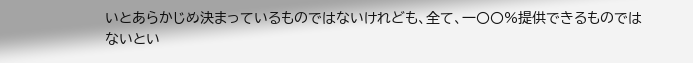いとあらかじめ決まっているものではないけれども、全て、一〇〇%提供できるものではないとい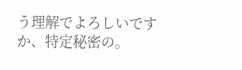う理解でよろしいですか、特定秘密の。